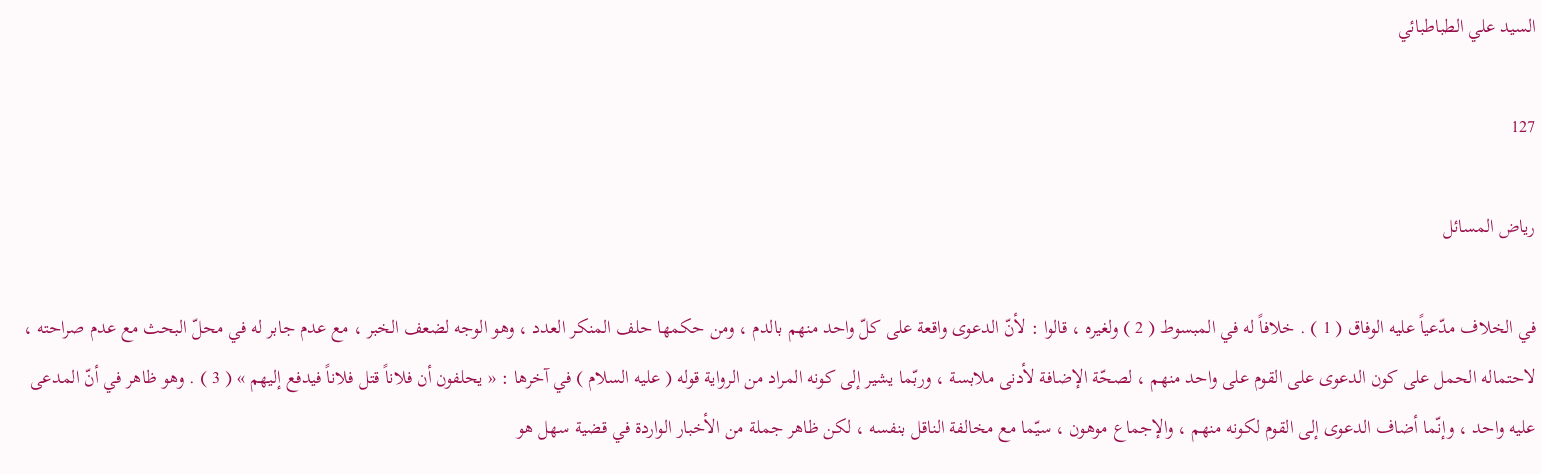السيد علي الطباطبائي

127

رياض المسائل

في الخلاف مدّعياً عليه الوفاق ( 1 ) . خلافاً له في المبسوط ( 2 ) ولغيره ، قالوا : لأنّ الدعوى واقعة على كلّ واحد منهم بالدم ، ومن حكمها حلف المنكر العدد ، وهو الوجه لضعف الخبر ، مع عدم جابر له في محلّ البحث مع عدم صراحته ، لاحتماله الحمل على كون الدعوى على القوم على واحد منهم ، لصحّة الإضافة لأدنى ملابسة ، وربّما يشير إلى كونه المراد من الرواية قوله ( عليه السلام ) في آخرها : « يحلفون أن فلاناً قتل فلاناً فيدفع إليهم » ( 3 ) . وهو ظاهر في أنّ المدعى عليه واحد ، وإنّما أضاف الدعوى إلى القوم لكونه منهم ، والإجماع موهون ، سيّما مع مخالفة الناقل بنفسه ، لكن ظاهر جملة من الأخبار الواردة في قضية سهل هو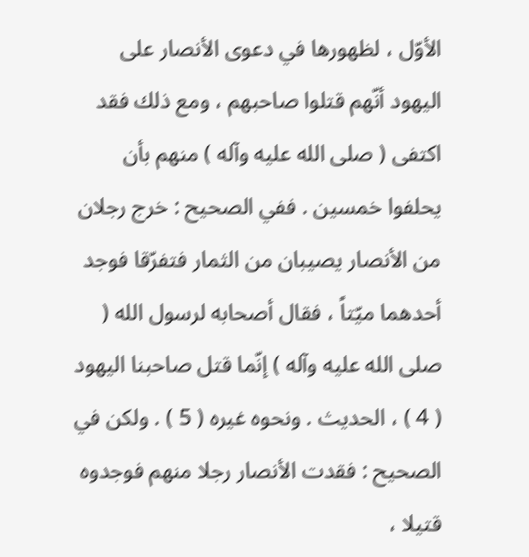الأوّل ، لظهورها في دعوى الأنصار على اليهود أنّهم قتلوا صاحبهم ، ومع ذلك فقد اكتفى ( صلى الله عليه وآله ) منهم بأن يحلفوا خمسين . ففي الصحيح : خرج رجلان من الأنصار يصيبان من الثمار فتفرّقا فوجد أحدهما ميّتاً ، فقال أصحابه لرسول الله ( صلى الله عليه وآله ) إنّما قتل صاحبنا اليهود ( 4 ) ، الحديث . ونحوه غيره ( 5 ) . ولكن في الصحيح : فقدت الأنصار رجلا منهم فوجدوه قتيلا ،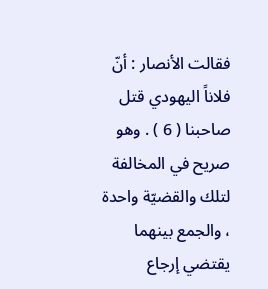فقالت الأنصار : أنّ فلاناً اليهودي قتل صاحبنا ( 6 ) . وهو صريح في المخالفة لتلك والقضيّة واحدة ، والجمع بينهما يقتضي إرجاع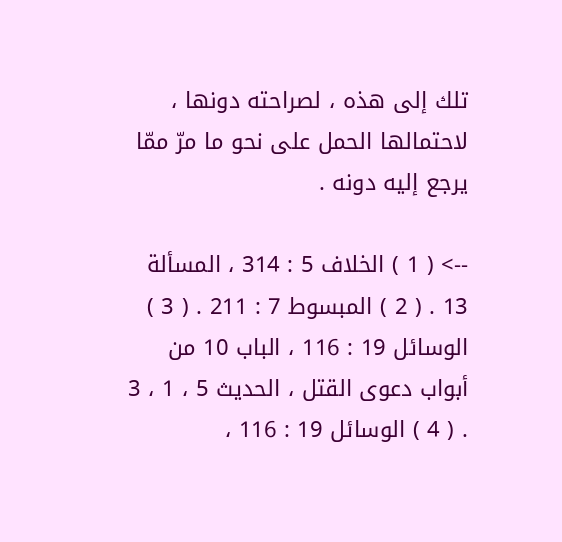تلك إلى هذه ، لصراحته دونها ، لاحتمالها الحمل على نحو ما مرّ ممّا يرجع إليه دونه .

--> ( 1 ) الخلاف 5 : 314 ، المسألة 13 . ( 2 ) المبسوط 7 : 211 . ( 3 ) الوسائل 19 : 116 ، الباب 10 من أبواب دعوى القتل ، الحديث 5 ، 1 ، 3 . ( 4 ) الوسائل 19 : 116 ،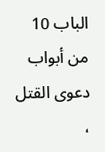الباب 10 من أبواب دعوى القتل ،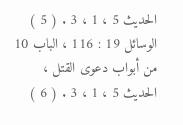الحديث 5 ، 1 ، 3 . ( 5 ) الوسائل 19 : 116 ، الباب 10 من أبواب دعوى القتل ، الحديث 5 ، 1 ، 3 . ( 6 )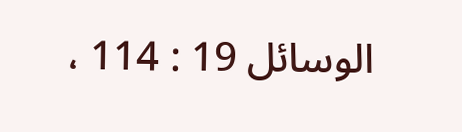الوسائل 19 : 114 ،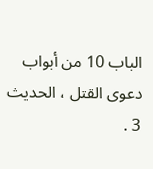الباب 10 من أبواب دعوى القتل ، الحديث 3 .